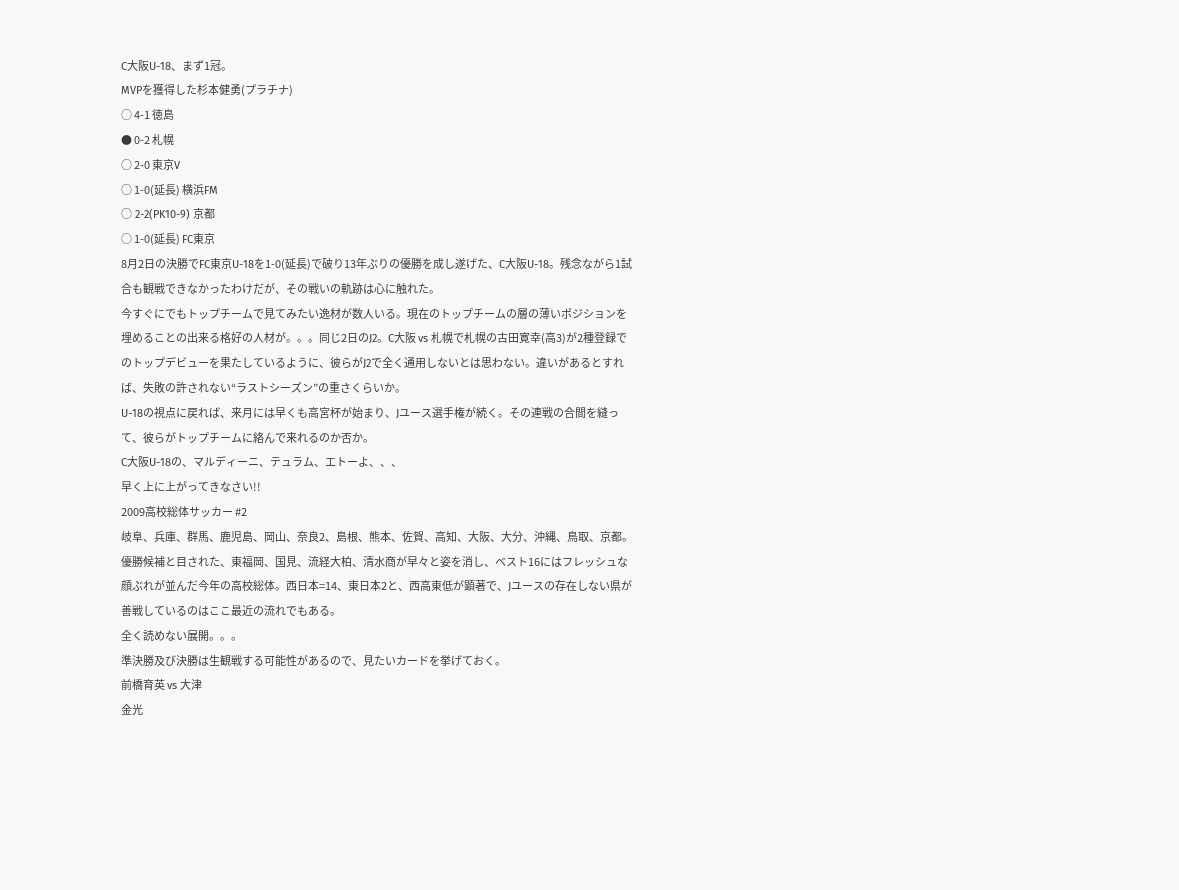C大阪U-18、まず1冠。
MVPを獲得した杉本健勇(プラチナ)
○ 4-1 徳島
● 0-2 札幌
○ 2-0 東京V
○ 1-0(延長) 横浜FM
○ 2-2(PK10-9) 京都
○ 1-0(延長) FC東京
8月2日の決勝でFC東京U-18を1-0(延長)で破り13年ぶりの優勝を成し遂げた、C大阪U-18。残念ながら1試合も観戦できなかったわけだが、その戦いの軌跡は心に触れた。
今すぐにでもトップチームで見てみたい逸材が数人いる。現在のトップチームの層の薄いポジションを埋めることの出来る格好の人材が。。。同じ2日のJ2。C大阪 vs 札幌で札幌の古田寛幸(高3)が2種登録でのトップデビューを果たしているように、彼らがJ2で全く通用しないとは思わない。違いがあるとすれば、失敗の許されない“ラストシーズン”の重さくらいか。
U-18の視点に戻れば、来月には早くも高宮杯が始まり、Jユース選手権が続く。その連戦の合間を縫って、彼らがトップチームに絡んで来れるのか否か。
C大阪U-18の、マルディーニ、テュラム、エトーよ、、、
早く上に上がってきなさい!!
2009高校総体サッカー #2
岐阜、兵庫、群馬、鹿児島、岡山、奈良2、島根、熊本、佐賀、高知、大阪、大分、沖縄、鳥取、京都。
優勝候補と目された、東福岡、国見、流経大柏、清水商が早々と姿を消し、ベスト16にはフレッシュな顔ぶれが並んだ今年の高校総体。西日本=14、東日本2と、西高東低が顕著で、Jユースの存在しない県が善戦しているのはここ最近の流れでもある。
全く読めない展開。。。
準決勝及び決勝は生観戦する可能性があるので、見たいカードを挙げておく。
前橋育英 vs 大津
金光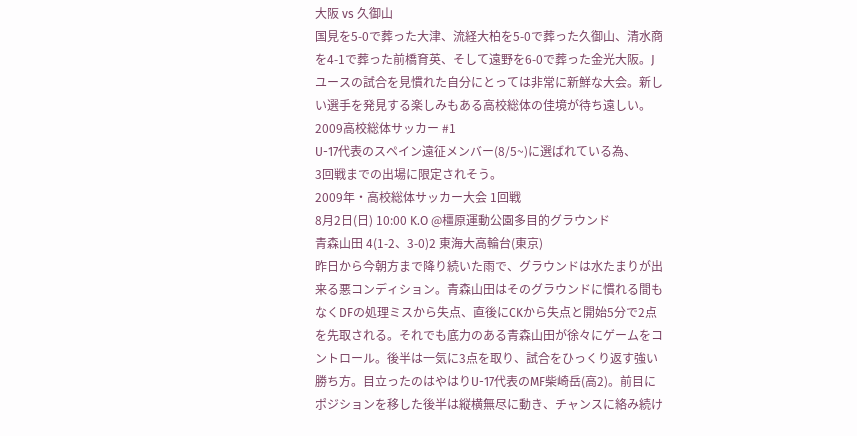大阪 vs 久御山
国見を5-0で葬った大津、流経大柏を5-0で葬った久御山、清水商を4-1で葬った前橋育英、そして遠野を6-0で葬った金光大阪。Jユースの試合を見慣れた自分にとっては非常に新鮮な大会。新しい選手を発見する楽しみもある高校総体の佳境が待ち遠しい。
2009高校総体サッカー #1
U-17代表のスペイン遠征メンバー(8/5~)に選ばれている為、
3回戦までの出場に限定されそう。
2009年・高校総体サッカー大会 1回戦
8月2日(日) 10:00 K.O @橿原運動公園多目的グラウンド
青森山田 4(1-2、3-0)2 東海大高輪台(東京)
昨日から今朝方まで降り続いた雨で、グラウンドは水たまりが出来る悪コンディション。青森山田はそのグラウンドに慣れる間もなくDFの処理ミスから失点、直後にCKから失点と開始5分で2点を先取される。それでも底力のある青森山田が徐々にゲームをコントロール。後半は一気に3点を取り、試合をひっくり返す強い勝ち方。目立ったのはやはりU-17代表のMF柴崎岳(高2)。前目にポジションを移した後半は縦横無尽に動き、チャンスに絡み続け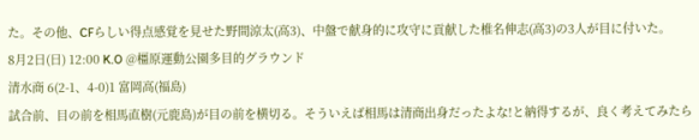た。その他、CFらしい得点感覚を見せた野間涼太(高3)、中盤で献身的に攻守に貢献した椎名伸志(高3)の3人が目に付いた。
8月2日(日) 12:00 K.O @橿原運動公園多目的グラウンド
清水商 6(2-1、4-0)1 富岡高(福島)
試合前、目の前を相馬直樹(元鹿島)が目の前を横切る。そういえば相馬は清商出身だったよな!と納得するが、良く考えてみたら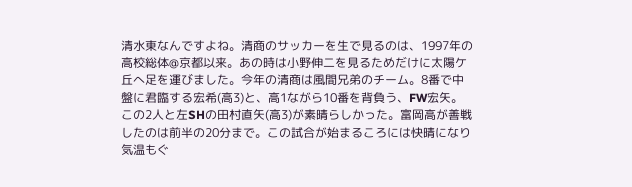清水東なんですよね。清商のサッカーを生で見るのは、1997年の高校総体@京都以来。あの時は小野伸二を見るためだけに太陽ケ丘へ足を運びました。今年の清商は風間兄弟のチーム。8番で中盤に君臨する宏希(高3)と、高1ながら10番を背負う、FW宏矢。この2人と左SHの田村直矢(高3)が素晴らしかった。富岡高が善戦したのは前半の20分まで。この試合が始まるころには快晴になり気温もぐ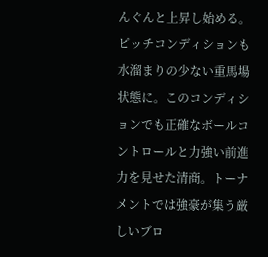んぐんと上昇し始める。ピッチコンディションも水溜まりの少ない重馬場状態に。このコンディションでも正確なボールコントロールと力強い前進力を見せた清商。トーナメントでは強豪が集う厳しいブロ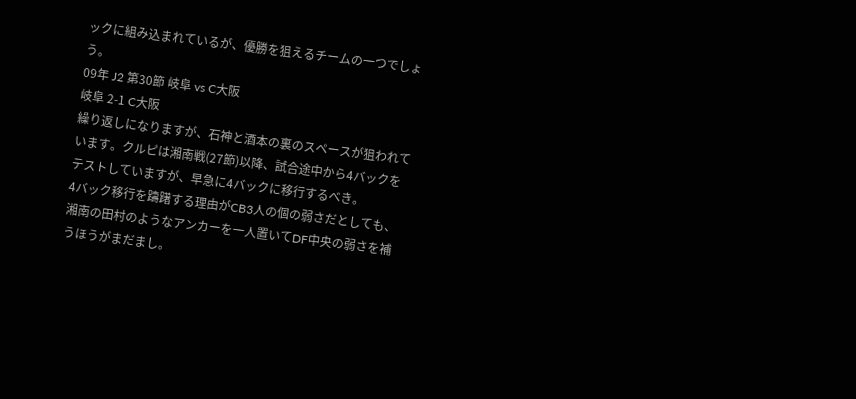ックに組み込まれているが、優勝を狙えるチームの一つでしょう。
09年 J2 第30節 岐阜 vs C大阪
岐阜 2-1 C大阪
繰り返しになりますが、石神と酒本の裏のスペースが狙われています。クルピは湘南戦(27節)以降、試合途中から4バックをテストしていますが、早急に4バックに移行するべき。
4バック移行を躊躇する理由がCB3人の個の弱さだとしても、湘南の田村のようなアンカーを一人置いてDF中央の弱さを補うほうがまだまし。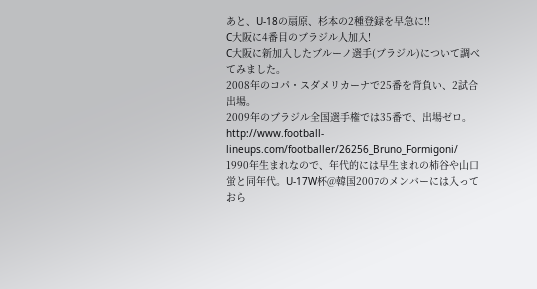あと、U-18の扇原、杉本の2種登録を早急に!!
C大阪に4番目のブラジル人加入!
C大阪に新加入したブルーノ選手(ブラジル)について調べてみました。
2008年のコパ・スダメリカーナで25番を背負い、2試合出場。
2009年のブラジル全国選手権では35番で、出場ゼロ。
http://www.football-lineups.com/footballer/26256_Bruno_Formigoni/
1990年生まれなので、年代的には早生まれの柿谷や山口蛍と同年代。U-17W杯@韓国2007のメンバーには入っておら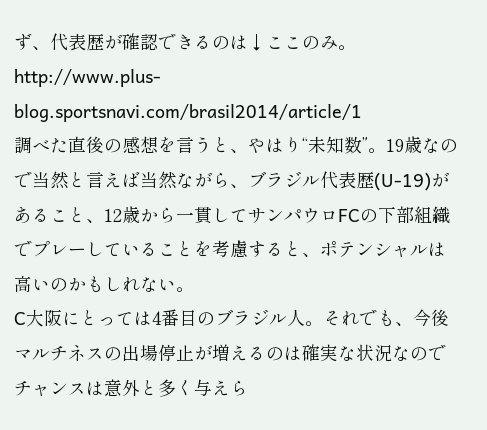ず、代表歴が確認できるのは↓ここのみ。
http://www.plus-blog.sportsnavi.com/brasil2014/article/1
調べた直後の感想を言うと、やはり“未知数”。19歳なので当然と言えば当然ながら、ブラジル代表歴(U-19)があること、12歳から一貫してサンパウロFCの下部組織でプレーしていることを考慮すると、ポテンシャルは高いのかもしれない。
C大阪にとっては4番目のブラジル人。それでも、今後マルチネスの出場停止が増えるのは確実な状況なのでチャンスは意外と多く与えら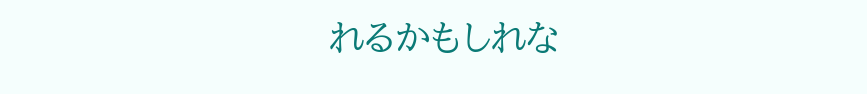れるかもしれな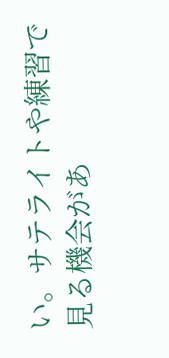い。サテライトや練習で見る機会があ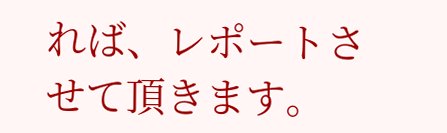れば、レポートさせて頂きます。